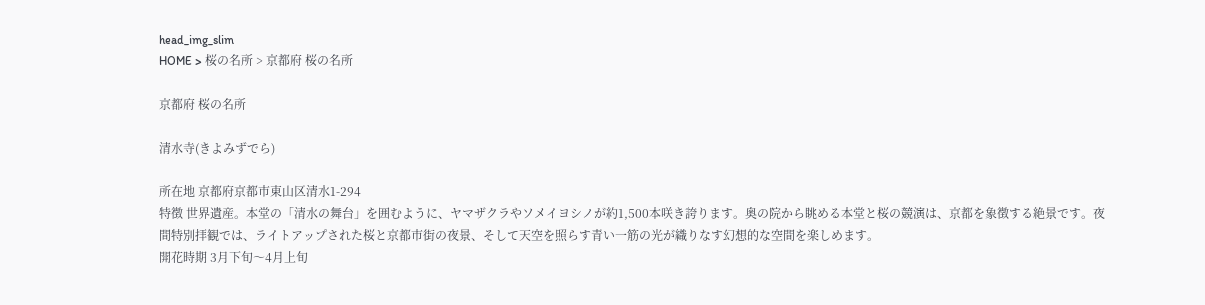head_img_slim
HOME > 桜の名所 > 京都府 桜の名所

京都府 桜の名所

清水寺(きよみずでら)

所在地 京都府京都市東山区清水1-294
特徴 世界遺産。本堂の「清水の舞台」を囲むように、ヤマザクラやソメイヨシノが約1,500本咲き誇ります。奥の院から眺める本堂と桜の競演は、京都を象徴する絶景です。夜間特別拝観では、ライトアップされた桜と京都市街の夜景、そして天空を照らす青い一筋の光が織りなす幻想的な空間を楽しめます。
開花時期 3月下旬〜4月上旬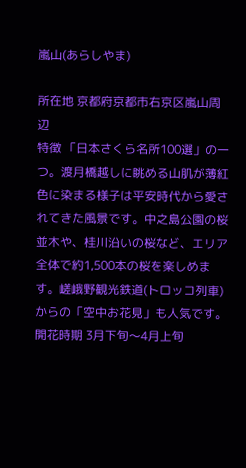嵐山(あらしやま)

所在地 京都府京都市右京区嵐山周辺
特徴 「日本さくら名所100選」の一つ。渡月橋越しに眺める山肌が薄紅色に染まる様子は平安時代から愛されてきた風景です。中之島公園の桜並木や、桂川沿いの桜など、エリア全体で約1,500本の桜を楽しめます。嵯峨野観光鉄道(トロッコ列車)からの「空中お花見」も人気です。
開花時期 3月下旬〜4月上旬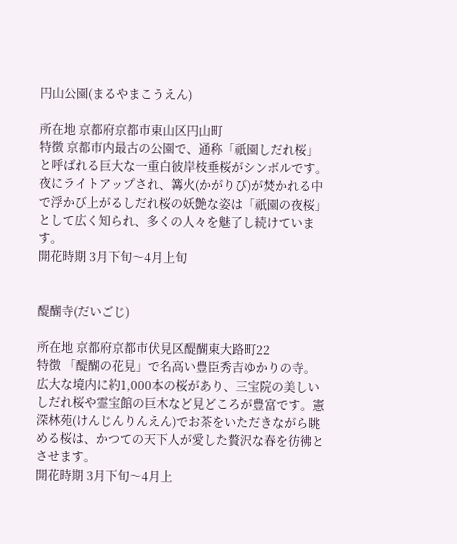円山公園(まるやまこうえん)

所在地 京都府京都市東山区円山町
特徴 京都市内最古の公園で、通称「祇園しだれ桜」と呼ばれる巨大な一重白彼岸枝垂桜がシンボルです。夜にライトアップされ、篝火(かがりび)が焚かれる中で浮かび上がるしだれ桜の妖艶な姿は「祇園の夜桜」として広く知られ、多くの人々を魅了し続けています。
開花時期 3月下旬〜4月上旬


醍醐寺(だいごじ)

所在地 京都府京都市伏見区醍醐東大路町22
特徴 「醍醐の花見」で名高い豊臣秀吉ゆかりの寺。広大な境内に約1,000本の桜があり、三宝院の美しいしだれ桜や霊宝館の巨木など見どころが豊富です。憲深林苑(けんじんりんえん)でお茶をいただきながら眺める桜は、かつての天下人が愛した贅沢な春を彷彿とさせます。
開花時期 3月下旬〜4月上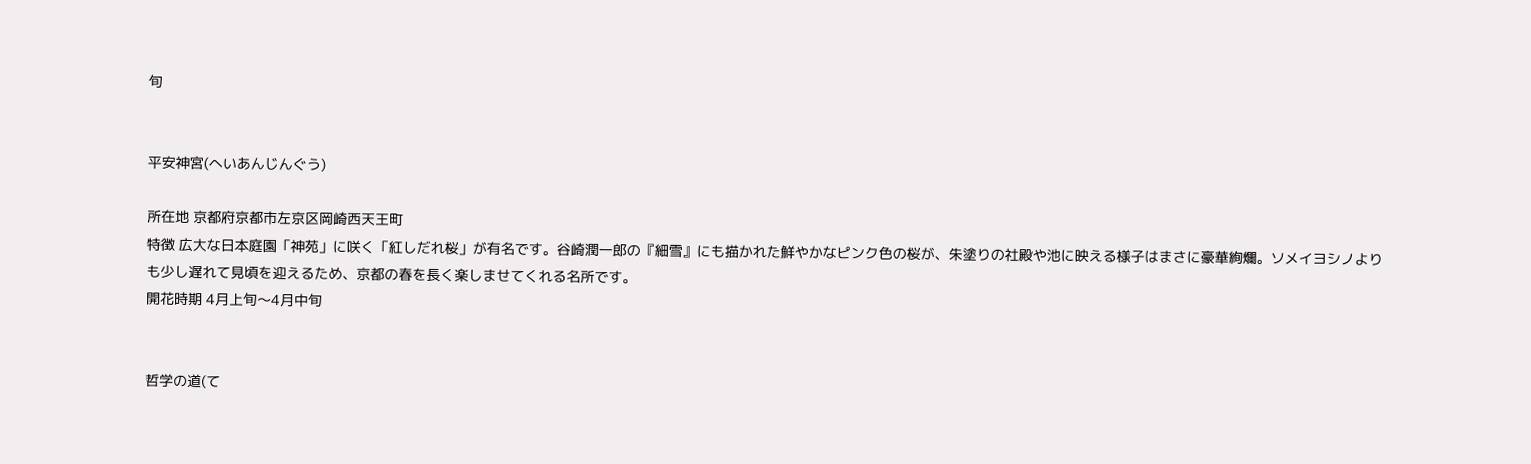旬


平安神宮(へいあんじんぐう)

所在地 京都府京都市左京区岡崎西天王町
特徴 広大な日本庭園「神苑」に咲く「紅しだれ桜」が有名です。谷崎潤一郎の『細雪』にも描かれた鮮やかなピンク色の桜が、朱塗りの社殿や池に映える様子はまさに豪華絢爛。ソメイヨシノよりも少し遅れて見頃を迎えるため、京都の春を長く楽しませてくれる名所です。
開花時期 4月上旬〜4月中旬


哲学の道(て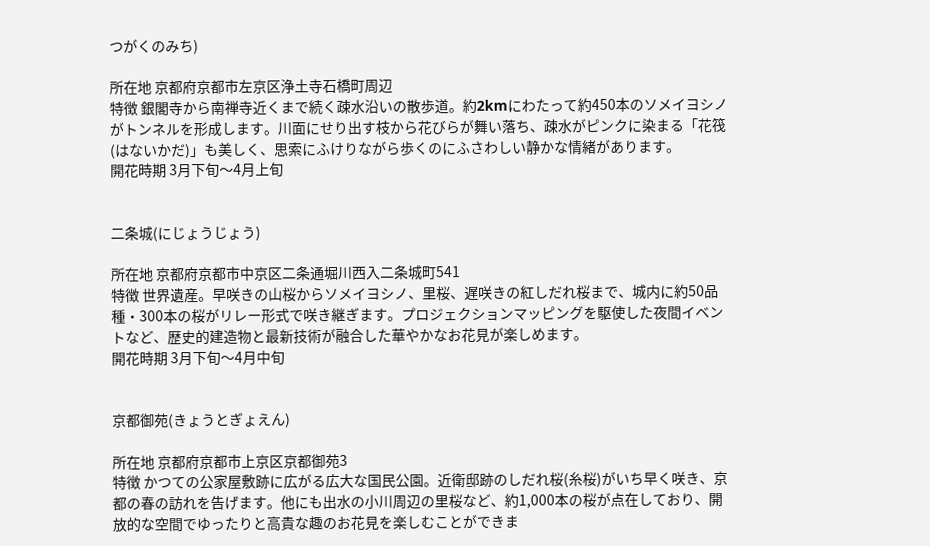つがくのみち)

所在地 京都府京都市左京区浄土寺石橋町周辺
特徴 銀閣寺から南禅寺近くまで続く疎水沿いの散歩道。約2kmにわたって約450本のソメイヨシノがトンネルを形成します。川面にせり出す枝から花びらが舞い落ち、疎水がピンクに染まる「花筏(はないかだ)」も美しく、思索にふけりながら歩くのにふさわしい静かな情緒があります。
開花時期 3月下旬〜4月上旬


二条城(にじょうじょう)

所在地 京都府京都市中京区二条通堀川西入二条城町541
特徴 世界遺産。早咲きの山桜からソメイヨシノ、里桜、遅咲きの紅しだれ桜まで、城内に約50品種・300本の桜がリレー形式で咲き継ぎます。プロジェクションマッピングを駆使した夜間イベントなど、歴史的建造物と最新技術が融合した華やかなお花見が楽しめます。
開花時期 3月下旬〜4月中旬


京都御苑(きょうとぎょえん)

所在地 京都府京都市上京区京都御苑3
特徴 かつての公家屋敷跡に広がる広大な国民公園。近衛邸跡のしだれ桜(糸桜)がいち早く咲き、京都の春の訪れを告げます。他にも出水の小川周辺の里桜など、約1,000本の桜が点在しており、開放的な空間でゆったりと高貴な趣のお花見を楽しむことができま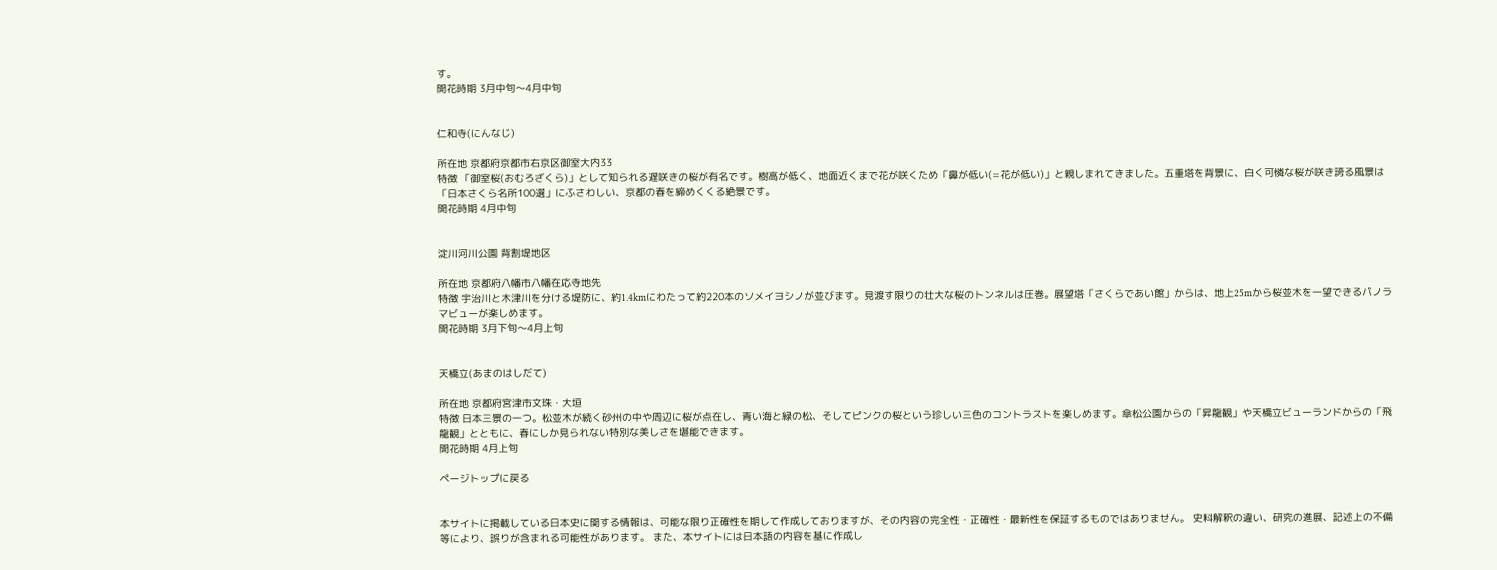す。
開花時期 3月中旬〜4月中旬


仁和寺(にんなじ)

所在地 京都府京都市右京区御室大内33
特徴 「御室桜(おむろざくら)」として知られる遅咲きの桜が有名です。樹高が低く、地面近くまで花が咲くため「鼻が低い(=花が低い)」と親しまれてきました。五重塔を背景に、白く可憐な桜が咲き誇る風景は「日本さくら名所100選」にふさわしい、京都の春を締めくくる絶景です。
開花時期 4月中旬


淀川河川公園 背割堤地区

所在地 京都府八幡市八幡在応寺地先
特徴 宇治川と木津川を分ける堤防に、約1.4kmにわたって約220本のソメイヨシノが並びます。見渡す限りの壮大な桜のトンネルは圧巻。展望塔「さくらであい館」からは、地上25mから桜並木を一望できるパノラマビューが楽しめます。
開花時期 3月下旬〜4月上旬


天橋立(あまのはしだて)

所在地 京都府宮津市文珠・大垣
特徴 日本三景の一つ。松並木が続く砂州の中や周辺に桜が点在し、青い海と緑の松、そしてピンクの桜という珍しい三色のコントラストを楽しめます。傘松公園からの「昇龍観」や天橋立ビューランドからの「飛龍観」とともに、春にしか見られない特別な美しさを堪能できます。
開花時期 4月上旬

ページトップに戻る


本サイトに掲載している日本史に関する情報は、可能な限り正確性を期して作成しておりますが、その内容の完全性・正確性・最新性を保証するものではありません。 史料解釈の違い、研究の進展、記述上の不備等により、誤りが含まれる可能性があります。 また、本サイトには日本語の内容を基に作成し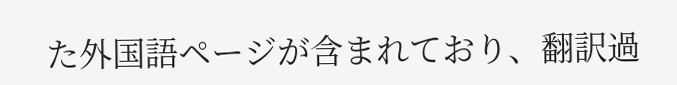た外国語ページが含まれており、翻訳過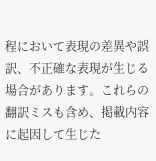程において表現の差異や誤訳、不正確な表現が生じる場合があります。これらの翻訳ミスも含め、掲載内容に起因して生じた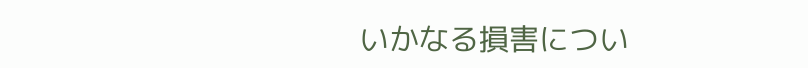いかなる損害につい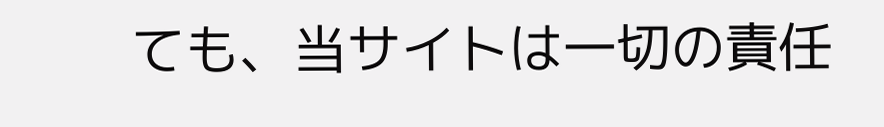ても、当サイトは一切の責任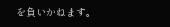を負いかねます。